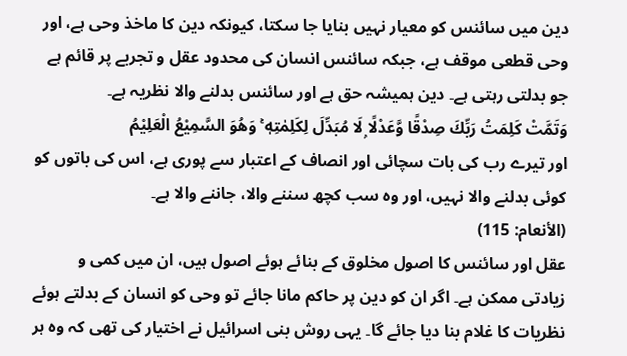دین میں سائنس کو معیار نہیں بنایا جا سکتا، کیونکہ دین کا ماخذ وحی ہے، اور وحی قطعی موقف ہے، جبکہ سائنس انسان کی محدود عقل و تجربے پر قائم ہے جو بدلتی رہتی ہے۔ دین ہمیشہ حق ہے اور سائنس بدلنے والا نظریہ ہے۔
وَتَمَّتْ كَلِمَتُ رَبِّكَ صِدْقًا وَّعَدْلًا ۭلَا مُبَدِّلَ لِكَلِمٰتِهٖ ۚ وَهُوَ السَّمِيْعُ الْعَلِيْمُ
اور تیرے رب کی بات سچائی اور انصاف کے اعتبار سے پوری ہے، اس کی باتوں کو کوئی بدلنے والا نہیں، اور وہ سب کچھ سننے والا، جاننے والا ہے۔
(الأنعام: 115)
عقل اور سائنس کا اصول مخلوق کے بنائے ہوئے اصول ہیں، ان میں کمی و زیادتی ممکن ہے۔ اگر ان کو دین پر حاکم مانا جائے تو وحی کو انسان کے بدلتے ہوئے نظریات کا غلام بنا دیا جائے گا۔ یہی روش بنی اسرائیل نے اختیار کی تھی کہ وہ ہر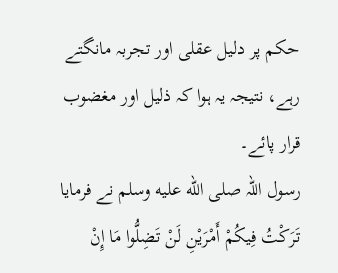حکم پر دلیل عقلی اور تجربہ مانگتے رہے، نتیجہ یہ ہوا کہ ذلیل اور مغضوب قرار پائے۔
رسول اللہ صلى الله عليه وسلم نے فرمایا
تَرَكْتُ فِيكُمْ أَمْرَيْنِ لَنْ تَضِلُّوا مَا إِنْ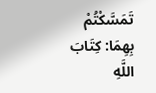تَمَسَّكْتُمْ بِهِمَا: كِتَابَ اللَّهِ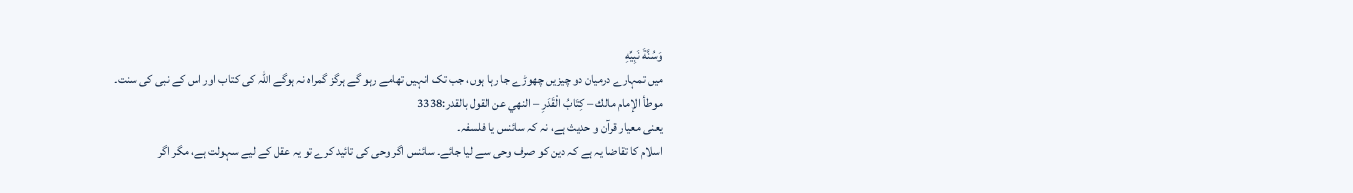وَسُنَّةَ نَبِيِّهِ
میں تمہارے درمیان دو چیزیں چھوڑے جا رہا ہوں، جب تک انہیں تھامے رہو گے ہرگز گمراہ نہ ہوگے اللہ کی کتاب اور اس کے نبی کی سنت۔
موطأ الإمام مالك – كِتَابُ الْقَدَرِ – النهي عن القول بالقدر:3338
یعنی معیار قرآن و حدیث ہے، نہ کہ سائنس یا فلسفہ۔
اسلام کا تقاضا یہ ہے کہ دین کو صرف وحی سے لیا جائے۔ سائنس اگر وحی کی تائید کرے تو یہ عقل کے لیے سہولت ہے، مگر اگر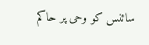سائنس کو وحی پر حاکم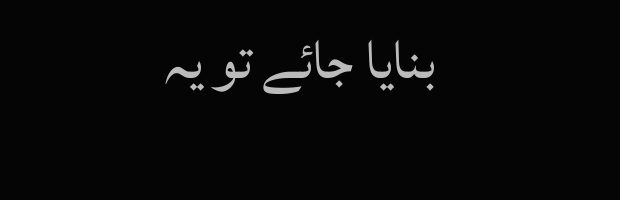بنایا جائے تو یہ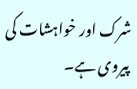شرک اور خواہشات کی پیروی ہے۔